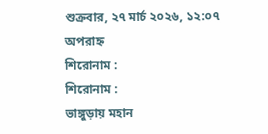শুক্রবার, ২৭ মার্চ ২০২৬, ১২:০৭ অপরাহ্ন
শিরোনাম :
শিরোনাম :
ভাঙ্গুড়ায় মহান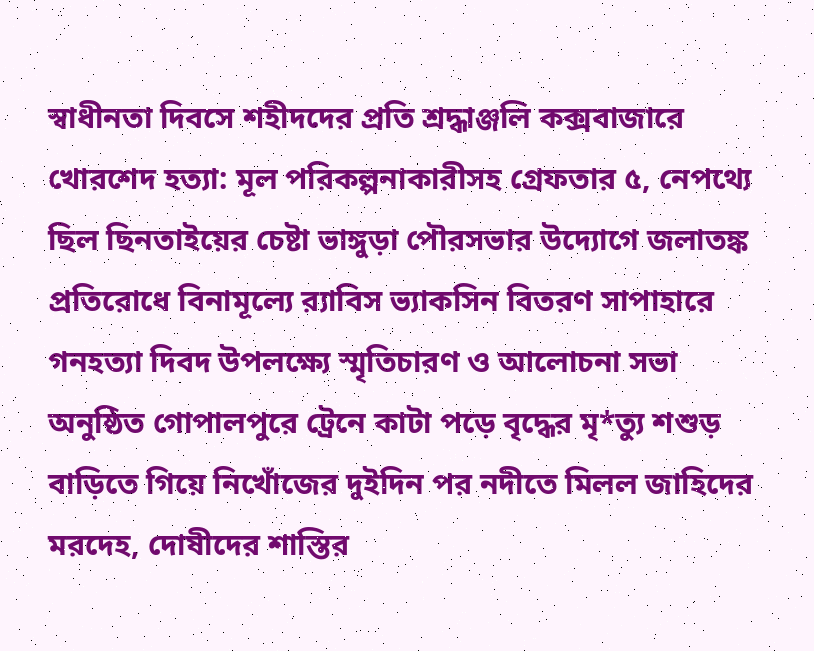স্বাধীনতা দিবসে শহীদদের প্রতি শ্রদ্ধাঞ্জলি কক্সবাজারে খোরশেদ হত্যা: মূল পরিকল্পনাকারীসহ গ্রেফতার ৫, নেপথ্যে ছিল ছিনতাইয়ের চেষ্টা ভাঙ্গুড়া পৌরসভার উদ্যোগে জলাতঙ্ক প্রতিরোধে বিনামূল্যে র‍্যাবিস ভ্যাকসিন বিতরণ সাপাহারে গনহত্যা দিবদ উপলক্ষ্যে স্মৃতিচারণ ও আলোচনা সভা অনুষ্ঠিত গোপালপুরে ট্রেনে কাটা পড়ে বৃদ্ধের মৃ*ত্যু শশুড় বাড়িতে গিয়ে নিখোঁজের দুইদিন পর নদীতে মিলল জাহিদের মরদেহ, দোষীদের শাস্তির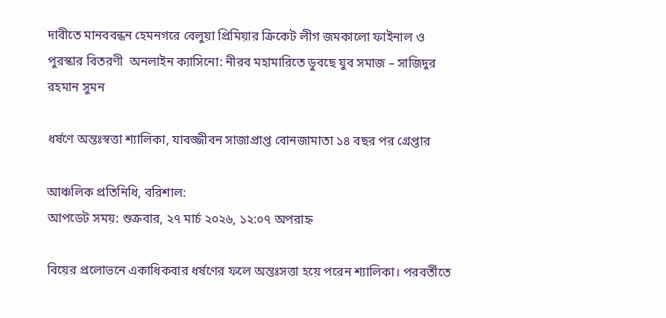দাবীতে মানববন্ধন হেমনগরে বেলুয়া প্রিমিয়ার ক্রিকেট লীগ জমকালো ফাইনাল ও পুরস্কার বিতরণী  অনলাইন ক্যাসিনো: নীরব মহামারিতে ডুবছে যুব সমাজ – সাজিদুর রহমান সুমন

ধর্ষণে অন্তঃস্বত্তা শ্যালিকা, যাবজ্জীবন সাজাপ্রাপ্ত বোনজামাতা ১৪ বছর পর গ্রেপ্তার

আঞ্চলিক প্রতিনিধি, বরিশাল:
আপডেট সময়: শুক্রবার, ২৭ মার্চ ২০২৬, ১২:০৭ অপরাহ্ন

বিয়ের প্রলোভনে একাধিকবার ধর্ষণের ফলে অন্তঃসত্তা হয়ে পরেন শ্যালিকা। পরবর্তীতে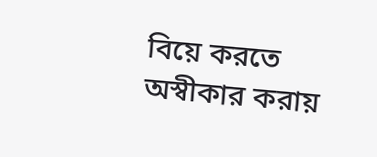বিয়ে করতে অস্বীকার করায়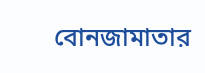বোনজামাতার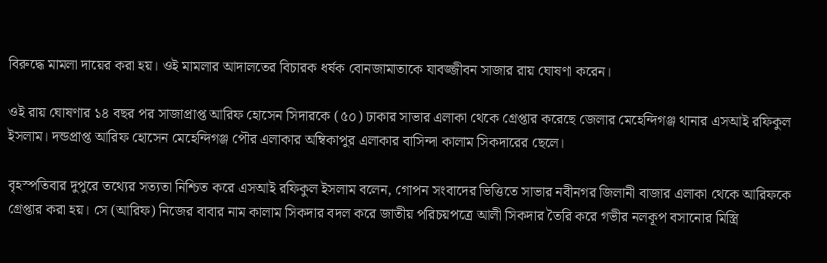বিরুদ্ধে মামলা দায়ের করা হয়। ওই মামলার আদালতের বিচারক ধর্ষক বোনজামাতাকে যাবজ্জীবন সাজার রায় ঘোষণা করেন।

ওই রায় ঘোষণার ১৪ বছর পর সাজাপ্রাপ্ত আরিফ হোসেন সিদারকে (৫০) ঢাকার সাভার এলাকা থেকে গ্রেপ্তার করেছে জেলার মেহেন্দিগঞ্জ থানার এসআই রফিকুল ইসলাম। দন্ডপ্রাপ্ত আরিফ হোসেন মেহেন্দিগঞ্জ পৌর এলাকার অম্বিকাপুর এলাকার বাসিন্দা কালাম সিকদারের ছেলে।

বৃহস্পতিবার দুপুরে তথ্যের সত্যতা নিশ্চিত করে এসআই রফিকুল ইসলাম বলেন, গোপন সংবাদের ভিত্তিতে সাভার নবীনগর জিলানী বাজার এলাকা থেকে আরিফকে গ্রেপ্তার করা হয়। সে (আরিফ) নিজের বাবার নাম কালাম সিকদার বদল করে জাতীয় পরিচয়পত্রে আলী সিকদার তৈরি করে গভীর নলকূপ বসানোর মিস্ত্রি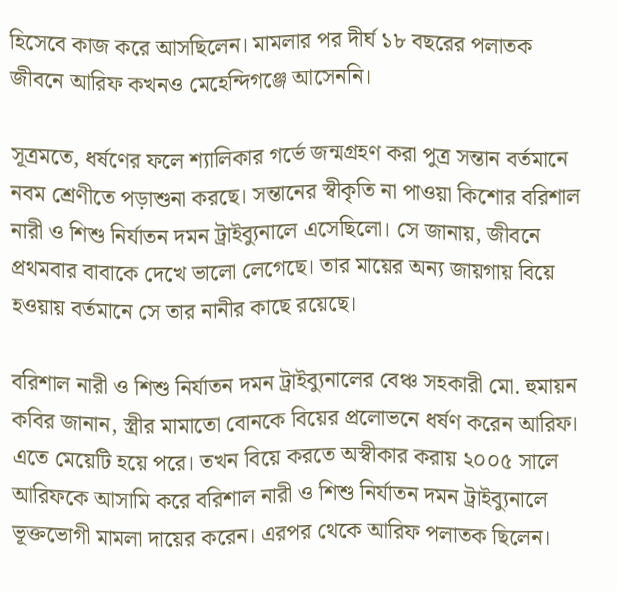হিসেবে কাজ করে আসছিলেন। মামলার পর দীর্ঘ ১৮ বছরের পলাতক জীবনে আরিফ কখনও মেহেন্দিগঞ্জে আসেননি।

সূত্রমতে, ধর্ষণের ফলে শ্যালিকার গর্ভে জন্মগ্রহণ করা পুত্র সন্তান বর্তমানে নবম শ্রেণীতে পড়াশুনা করছে। সন্তানের স্বীকৃতি না পাওয়া কিশোর বরিশাল নারী ও শিশু নির্যাতন দমন ট্রাইব্যুনালে এসেছিলো। সে জানায়, জীবনে প্রথমবার বাবাকে দেখে ভালো লেগেছে। তার মায়ের অন্য জায়গায় বিয়ে হওয়ায় বর্তমানে সে তার নানীর কাছে রয়েছে।

বরিশাল নারী ও শিশু নির্যাতন দমন ট্রাইব্যুনালের বেঞ্চ সহকারী মো. হুমায়ন কবির জানান, স্ত্রীর মামাতো বোনকে বিয়ের প্রলোভনে ধর্ষণ করেন আরিফ। এতে মেয়েটি হয়ে পরে। তখন বিয়ে করতে অস্বীকার করায় ২০০৫ সালে আরিফকে আসামি করে বরিশাল নারী ও শিশু নির্যাতন দমন ট্রাইব্যুনালে ভূক্তভোগী মামলা দায়ের করেন। এরপর থেকে আরিফ পলাতক ছিলেন।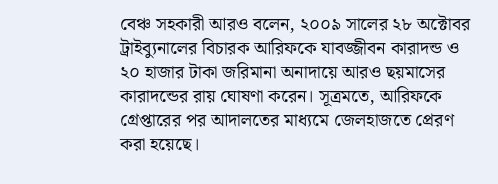বেঞ্চ সহকারী আরও বলেন, ২০০৯ সালের ২৮ অক্টোবর ট্রাইব্যুনালের বিচারক আরিফকে যাবজ্জীবন কারাদন্ড ও ২০ হাজার টাকা জরিমানা অনাদায়ে আরও ছয়মাসের কারাদন্ডের রায় ঘোষণা করেন। সূত্রমতে, আরিফকে গ্রেপ্তারের পর আদালতের মাধ্যমে জেলহাজতে প্রেরণ করা হয়েছে।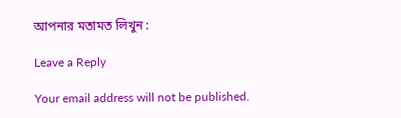আপনার মতামত লিখুন :

Leave a Reply

Your email address will not be published.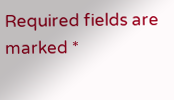Required fields are marked *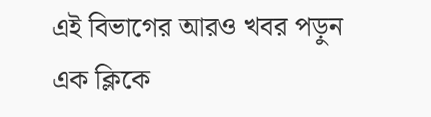এই বিভাগের আরও খবর পড়ুন
এক ক্লিকে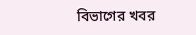বিভাগের খবর